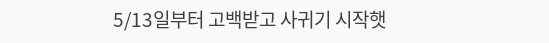5/13일부터 고백받고 사귀기 시작햇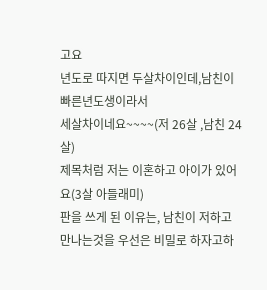고요
년도로 따지면 두살차이인데,남친이 빠른년도생이라서
세살차이네요~~~~(저 26살 ,남친 24살)
제목처럼 저는 이혼하고 아이가 있어요(3살 아들래미)
판을 쓰게 된 이유는, 남친이 저하고 만나는것을 우선은 비밀로 하자고하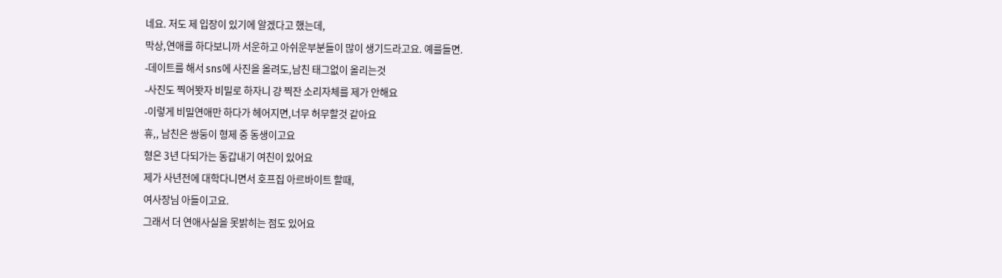네요. 저도 제 입장이 있기에 알겠다고 했는데,
막상,연애를 하다보니까 서운하고 아쉬운부분들이 많이 생기드라고요. 예를들면.
-데이트를 해서 sns에 사진을 올려도,남친 태그없이 올리는것
-사진도 찍어봣자 비밀로 하자니 걍 찍잔 소리자체를 제가 안해요
-이렇게 비밀연애만 하다가 헤어지면,너무 허무할것 같아요
휴,, 남친은 쌍둥이 형제 중 동생이고요
형은 3년 다되가는 동갑내기 여친이 있어요
제가 사년전에 대학다니면서 호프집 아르바이트 할때,
여사장님 아들이고요.
그래서 더 연애사실을 못밝히는 점도 있어요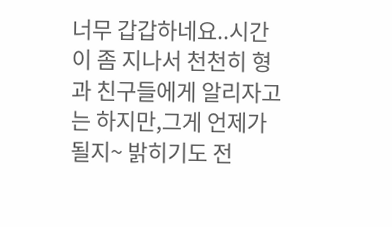너무 갑갑하네요..시간이 좀 지나서 천천히 형과 친구들에게 알리자고는 하지만,그게 언제가 될지~ 밝히기도 전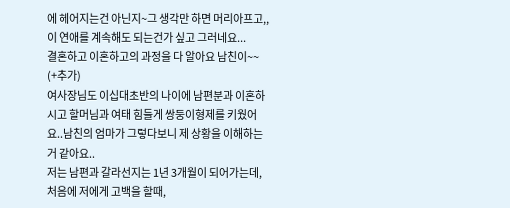에 헤어지는건 아닌지~그 생각만 하면 머리아프고,, 이 연애를 계속해도 되는건가 싶고 그러네요...
결혼하고 이혼하고의 과정을 다 알아요 남친이~~
(+추가)
여사장님도 이십대초반의 나이에 남편분과 이혼하시고 할머님과 여태 힘들게 쌍둥이형제를 키웠어요..남친의 엄마가 그렇다보니 제 상황을 이해하는거 같아요..
저는 남편과 갈라선지는 1년 3개월이 되어가는데,
처음에 저에게 고백을 할때,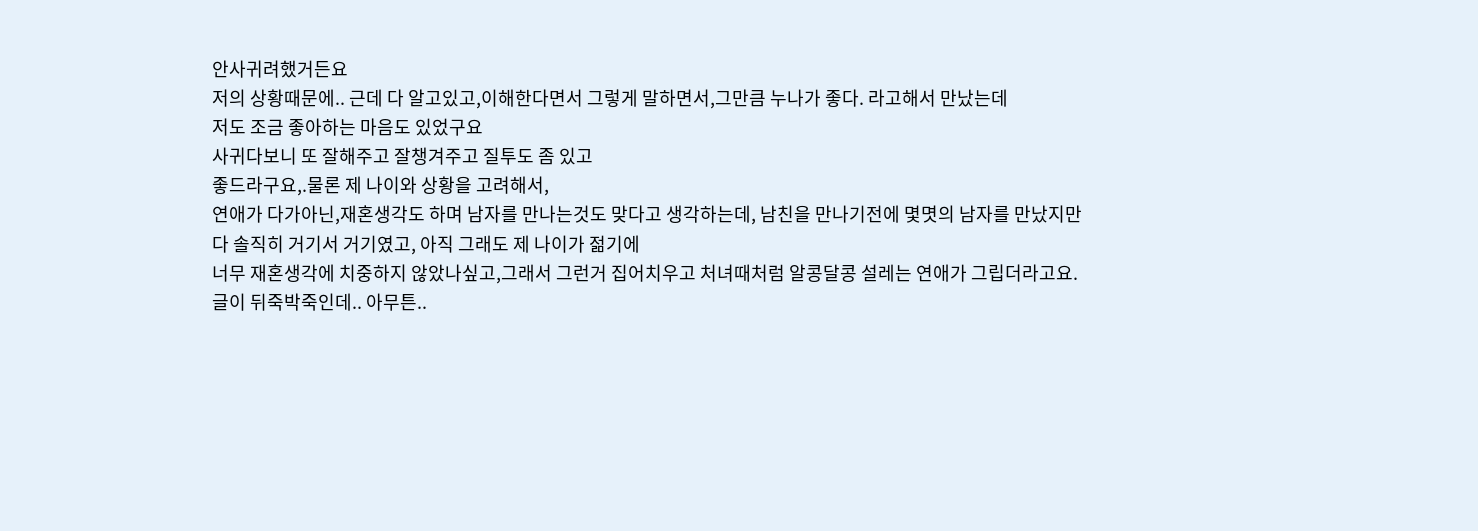안사귀려했거든요
저의 상황때문에.. 근데 다 알고있고,이해한다면서 그렇게 말하면서,그만큼 누나가 좋다. 라고해서 만났는데
저도 조금 좋아하는 마음도 있었구요
사귀다보니 또 잘해주고 잘챙겨주고 질투도 좀 있고
좋드라구요,.물론 제 나이와 상황을 고려해서,
연애가 다가아닌,재혼생각도 하며 남자를 만나는것도 맞다고 생각하는데, 남친을 만나기전에 몇몃의 남자를 만났지만
다 솔직히 거기서 거기였고, 아직 그래도 제 나이가 젊기에
너무 재혼생각에 치중하지 않았나싶고,그래서 그런거 집어치우고 처녀때처럼 알콩달콩 설레는 연애가 그립더라고요.
글이 뒤죽박죽인데.. 아무튼..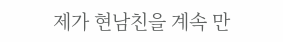제가 현남친을 계속 만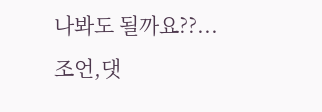나봐도 될까요??...
조언,댓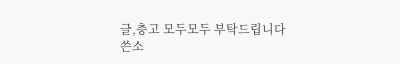글,충고 모두모두 부탁드립니다
쓴소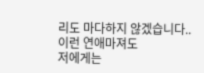리도 마다하지 않겠습니다.. 이런 연애마져도
저에게는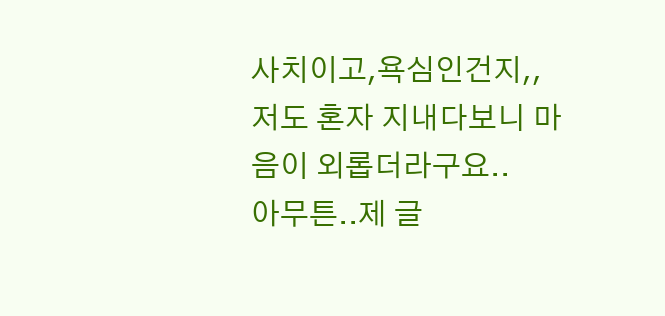사치이고,욕심인건지,,
저도 혼자 지내다보니 마음이 외롭더라구요..
아무튼..제 글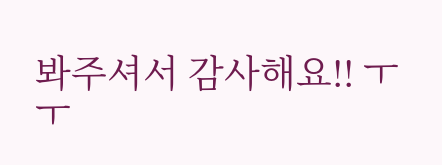봐주셔서 감사해요!! ㅜ ㅜ